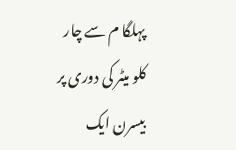پہلگا م سے چار کلو میٹر کی دوری پر بیسرن ایک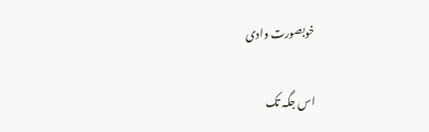خوبصورت وادی

اس جگہ تک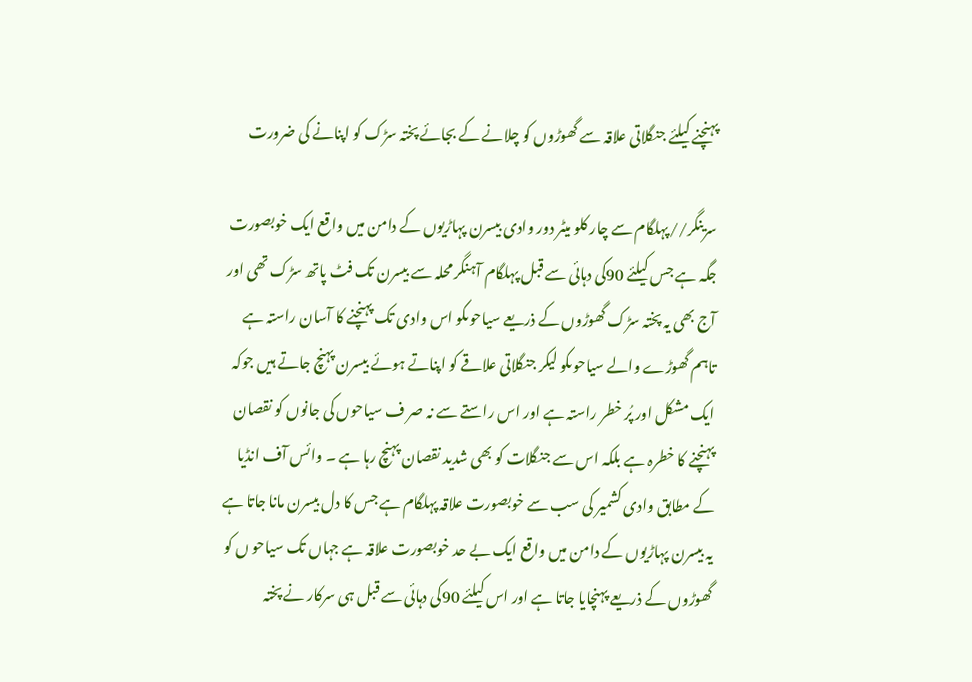پہنچنے کیلئے جنگلاتی علاقہ سے گھوڑوں کو چلانے کے بجائے پختہ سڑک کو اپنانے کی ضرورت

سرینگر//پہلگام سے چار کلو میٹر دور وادی بیسرن پہاڑیوں کے دامن میں واقع ایک خوبصورت جگہ ہے جس کیلئے 90کی دہائی سے قبل پہلگام آہنگر محلہ سے بیسرن تک فٹ پاتھ سڑک تھی اور آج بھی یہ پختہ سڑک گھوڑوں کے ذریعے سیاحوںکو اس وادی تک پہنچنے کا آسان راستہ ہے تاہم گھوڑے والے سیاحوںکو لیکر جنگلاتی علاقے کو اپناتے ہوئے بیسرن پہنچ جاتے ہیں جوکہ ایک مشکل اور پُر خطر راستہ ہے اور اس راستے سے نہ صر ف سیاحوں کی جانوں کو نقصان پہنچنے کا خطرہ ہے بلکہ اس سے جنگلات کو بھی شدید نقصان پہنچ رہا ہے ۔ وائس آف انڈیا کے مطابق وادی کشمیر کی سب سے خوبصورت علاقہ پہلگام ہے جس کا دل بیسرن مانا جاتا ہے یہ بیسرن پہاڑیوں کے دامن میں واقع ایک بے حد خوبصورت علاقہ ہے جہاں تک سیاحو ں کو گھوڑوں کے ذریعے پہنچایا جاتا ہے اور اس کیلئے 90کی دہائی سے قبل ہی سرکار نے پختہ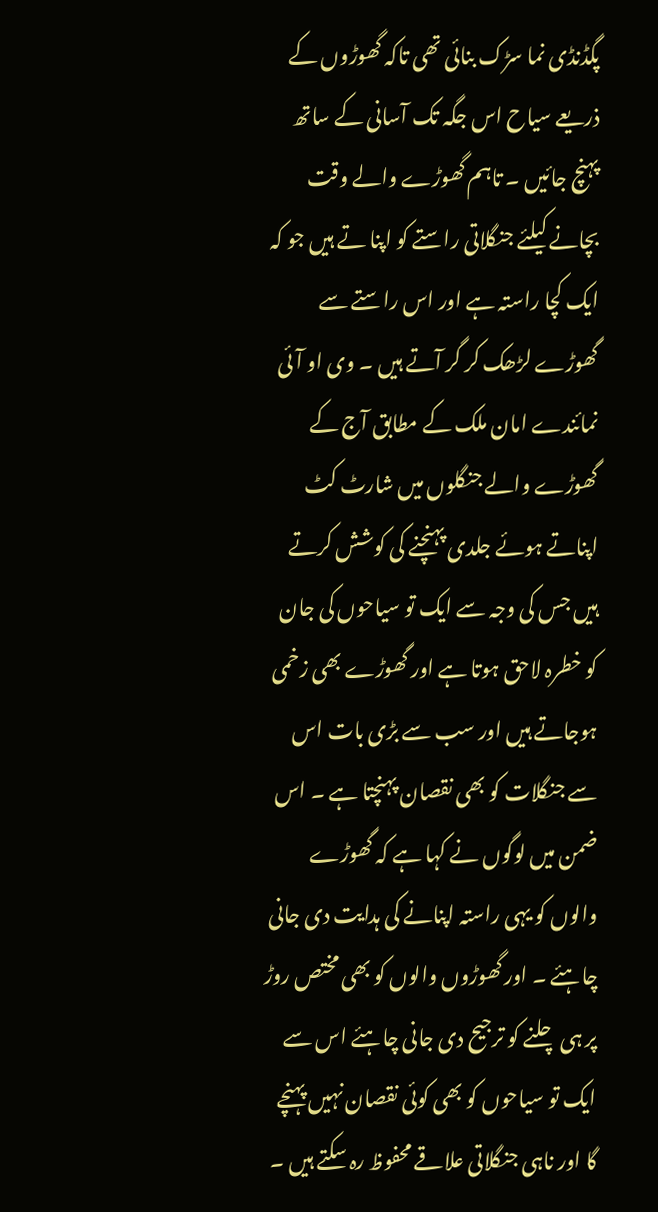پگڈنڈی نما سڑک بنائی تھی تاکہ گھوڑوں کے ذریعے سیاح اس جگہ تک آسانی کے ساتھ پہنچ جائیں ۔ تاہم گھوڑے والے وقت بچانے کیلئے جنگلاتی راستے کو اپنا تے ہیں جو کہ ایک کچا راستہ ہے اور اس راستے سے گھوڑے لڑھک کر گر آتے ہیں ۔ وی او آئی نمائندے امان ملک کے مطابق آج کے گھوڑے والے جنگلوں میں شارٹ کٹ اپناتے ہوئے جلدی پہنچنے کی کوشش کرتے ہیں جس کی وجہ سے ایک تو سیاحوں کی جان کو خطرہ لاحق ہوتا ہے اور گھوڑے بھی زخمی ہوجاتے ہیں اور سب سے بڑی بات اس سے جنگلات کو بھی نقصان پہنچتا ہے ۔ اس ضمن میں لوگوں نے کہا ہے کہ گھوڑے والوں کو یہی راستہ اپنانے کی ہدایت دی جانی چاہئے ۔ اور گھوڑوں والوں کو بھی مختص روڑ پر ہی چلنے کو ترجیح دی جانی چاہئے اس سے ایک تو سیاحوں کو بھی کوئی نقصان نہیں پہنچے گا اور ناہی جنگلاتی علاقے محفوظ رہ سکتے ہیں ۔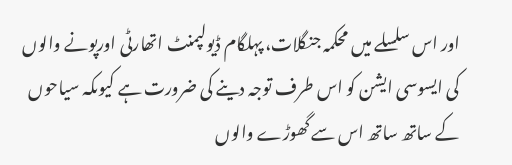اور اس سلسلے میں محکمہ جنگلات، پہلگام ڈیولپمنٹ اتھارٹی اورپونے والوں کی ایسوسی ایشن کو اس طرف توجہ دینے کی ضرورت ہے کیوںکہ سیاحوں کے ساتھ ساتھ اس سے گھوڑے والوں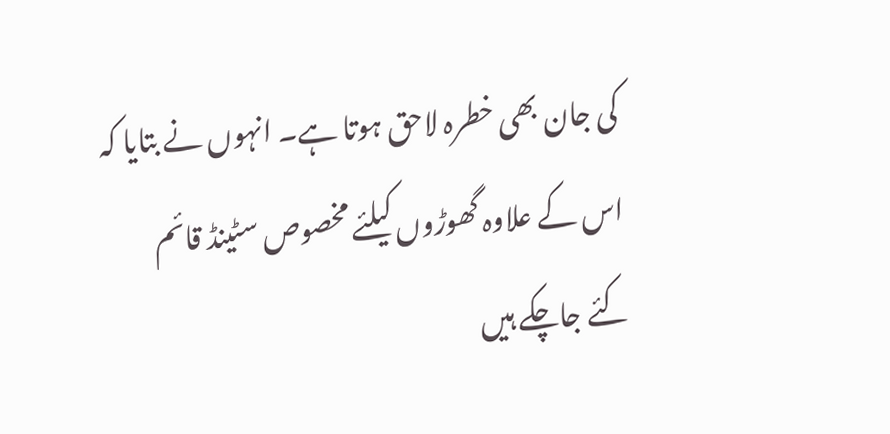کی جان بھی خطرہ لاحق ہوتا ہے۔ انہوں نے بتایا کہ اس کے علاوہ گھوڑوں کیلئے مخصوص سٹینڈ قائم کئے جاچکے ہیں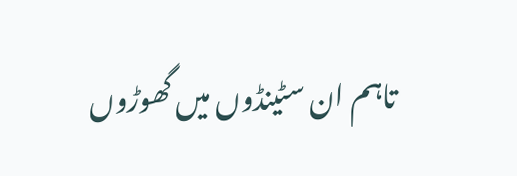تاہم ان سٹینڈوں میں گھوڑوں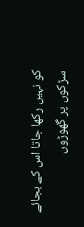کو نہیں رکھا جاتا اس کے بجائے سڑکوں پر گھوڑوں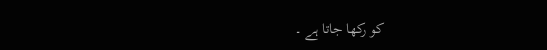کو رکھا جاتا ہے ۔